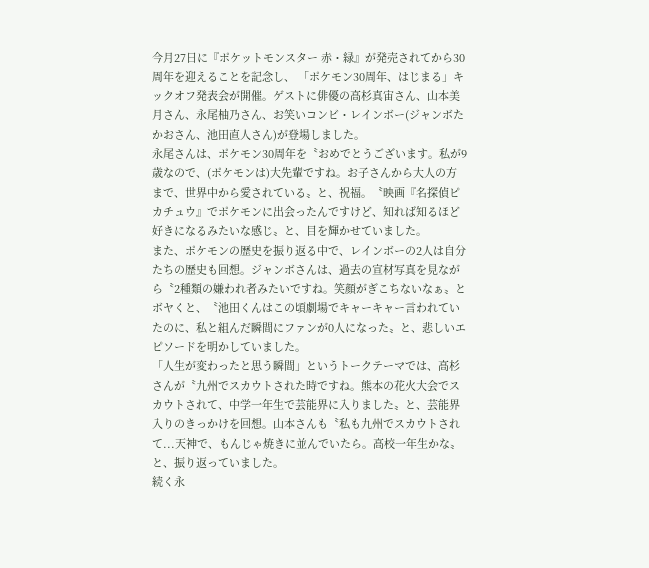今月27日に『ポケットモンスター 赤・緑』が発売されてから30周年を迎えることを記念し、 「ポケモン30周年、はじまる」キックオフ発表会が開催。ゲストに俳優の高杉真宙さん、山本美月さん、永尾柚乃さん、お笑いコンビ・レインボー(ジャンボたかおさん、池田直人さん)が登場しました。
永尾さんは、ポケモン30周年を〝おめでとうございます。私が9歳なので、(ポケモンは)大先輩ですね。お子さんから大人の方まで、世界中から愛されている〟と、祝福。〝映画『名探偵ピカチュウ』でポケモンに出会ったんですけど、知れば知るほど好きになるみたいな感じ〟と、目を輝かせていました。
また、ポケモンの歴史を振り返る中で、レインボーの2人は自分たちの歴史も回想。ジャンボさんは、過去の宣材写真を見ながら〝2種類の嫌われ者みたいですね。笑顔がぎこちないなぁ〟とボヤくと、〝池田くんはこの頃劇場でキャーキャー言われていたのに、私と組んだ瞬間にファンが0人になった〟と、悲しいエピソードを明かしていました。
「人生が変わったと思う瞬間」というトークテーマでは、高杉さんが〝九州でスカウトされた時ですね。熊本の花火大会でスカウトされて、中学一年生で芸能界に入りました〟と、芸能界入りのきっかけを回想。山本さんも〝私も九州でスカウトされて...天神で、もんじゃ焼きに並んでいたら。高校一年生かな〟と、振り返っていました。
続く永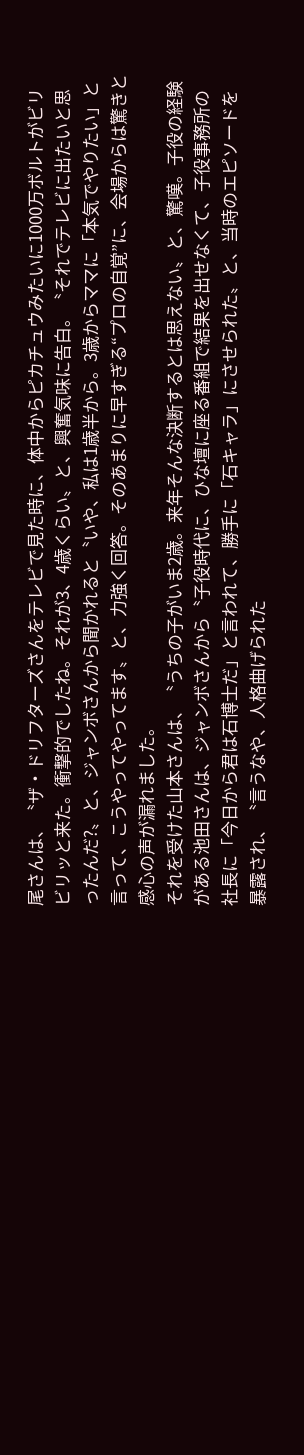尾さんは、〝ザ・ドリフターズさんをテレビで見た時に、体中からピカチュウみたいに1000万ボルトがビリビリッと来た。衝撃的でしたね。それが3、4歳くらい〟と、興奮気味に告白。〝それでテレビに出たいと思ったんだ?〟と、ジャンボさんから聞かれると〝いや、私は1歳半から。3歳からママに「本気でやりたい」と言って、こうやってやってます〟と、力強く回答。そのあまりに早すぎる“プロの自覚”に、会場からは驚きと感心の声が漏れました。
それを受けた山本さんは、〝うちの子がいま2歳。来年そんな決断するとは思えない〟と、驚嘆。子役の経験がある池田さんは、ジャンボさんから〝子役時代に、ひな壇に座る番組で結果を出せなくて、子役事務所の社長に「今日から君は石博士だ」と言われて、勝手に「石キャラ」にさせられた〟と、当時のエピソードを暴露され、〝言うなや、人格曲げられた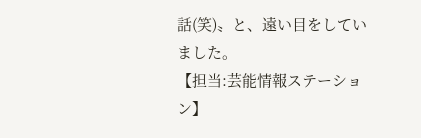話(笑)〟と、遠い目をしていました。
【担当:芸能情報ステーション】